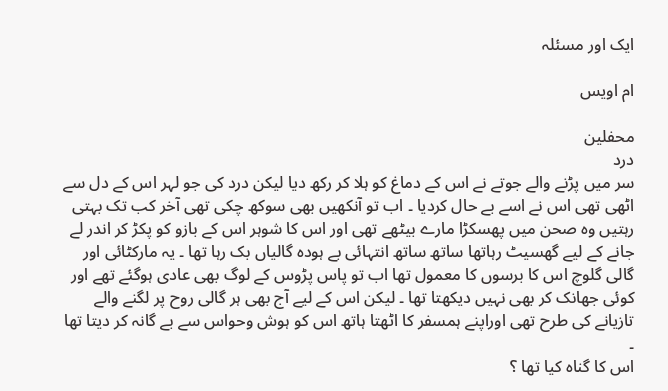ایک اور مسئلہ

ام اویس

محفلین
درد
سر میں پڑنے والے جوتے نے اس کے دماغ کو ہلا کر رکھ دیا لیکن درد کی جو لہر اس کے دل سے اٹھی تھی اس نے اسے بے حال کردیا ۔ اب تو آنکھیں بھی سوکھ چکی تھی آخر کب تک بہتی رہتیں وہ صحن میں پھسکڑا مارے بیٹھے تھی اور اس کا شوہر اس کے بازو کو پکڑ کر اندر لے جانے کے لیے گھسیٹ رہاتھا ساتھ ساتھ انتہائی بے ہودہ گالیاں بک رہا تھا ۔ یہ مارکٹائی اور گالی گلوچ اس کا برسوں کا معمول تھا اب تو پاس پڑوس کے لوگ بھی عادی ہوگئے تھے اور کوئی جھانک کر بھی نہیں دیکھتا تھا ۔ لیکن اس کے لیے آج بھی ہر گالی روح پر لگنے والے تازیانے کی طرح تھی اوراپنے ہمسفر کا اٹھتا ہاتھ اس کو ہوش وحواس سے بے گانہ کر دیتا تھا ۔
اس کا گناہ کیا تھا ؟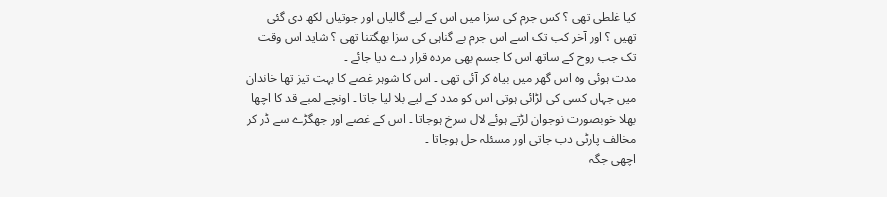کیا غلطی تھی ؟ کس جرم کی سزا میں اس کے لیے گالیاں اور جوتیاں لکھ دی گئی تھیں ؟ اور آخر کب تک اسے اس جرم بے گناہی کی سزا بھگتنا تھی ؟ شاید اس وقت تک جب روح کے ساتھ اس کا جسم بھی مردہ قرار دے دیا جائے ۔
مدت ہوئی وہ اس گھر میں بیاہ کر آئی تھی ۔ اس کا شوہر غصے کا بہت تیز تھا خاندان میں جہاں کسی کی لڑائی ہوتی اس کو مدد کے لیے بلا لیا جاتا ۔ اونچے لمبے قد کا اچھا بھلا خوبصورت نوجوان لڑتے ہوئے لال سرخ ہوجاتا ۔ اس کے غصے اور جھگڑے سے ڈر کر مخالف پارٹی دب جاتی اور مسئلہ حل ہوجاتا ۔
اچھی جگہ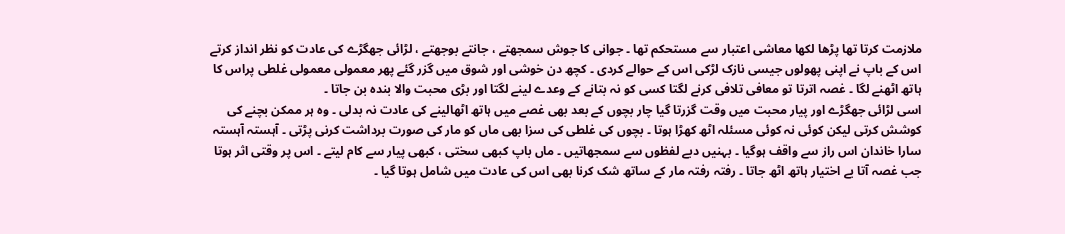ملازمت کرتا تھا پڑھا لکھا معاشی اعتبار سے مستحکم تھا ۔ جوانی کا جوش سمجھتے ، جانتے بوجھتے ، لڑائی جھگڑے کی عادت کو نظر انداز کرتے اس کے باپ نے اپنی پھولوں جیسی نازک لڑکی اس کے حوالے کردی ۔ کچھ دن خوشی اور شوق میں گزر گئے پھر معمولی معمولی غلطی پراس کا ہاتھ اٹھنے لگا ۔ غصہ اترتا تو معافی تلافی کرنے لگتا کسی کو نہ بتانے کے وعدے لینے لگتا اور بڑی محبت والا بندہ بن جاتا ۔
اسی لڑائی جھگڑے اور پیار محبت میں وقت گزرتا گیا چار بچوں کے بعد بھی غصے میں ہاتھ اٹھالینے کی عادت نہ بدلی ۔ وہ ہر ممکن بچنے کی کوشش کرتی لیکن کوئی نہ کوئی مسئلہ اٹھ کھڑا ہوتا ۔ بچوں کی غلطی کی سزا بھی ماں کو مار کی صورت برداشت کرنی پڑتی ۔ آہستہ آہستہ سارا خاندان اس راز سے واقف ہوگیا ۔ بہنیں دبے لفظوں سے سمجھاتیں ۔ ماں باپ کبھی سختی ، کبھی پیار سے کام لیتے ۔ اس پر وقتی اثر ہوتا جب غصہ آتا بے اختیار ہاتھ اٹھ جاتا ۔ رفتہ رفتہ مار کے ساتھ شک کرنا بھی اس کی عادت میں شامل ہوتا گیا ۔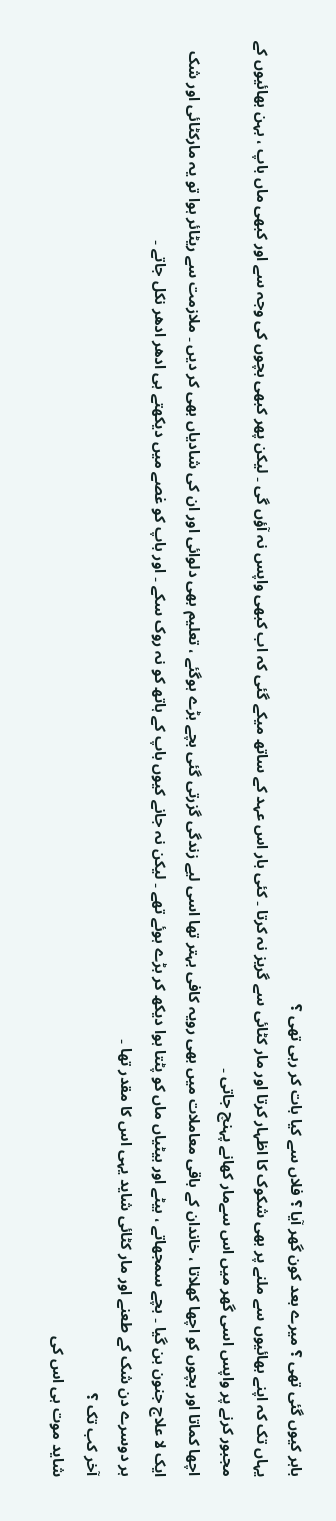باہر کیوں گئی تھی ؟ میرے بعد کون گھر آیا ؟ فلاں سے کیا بات کر رہی تھی ؟
یہاں تک کہ اپنے بھائیوں سے ملنے پر بھی شکوک کا اظہار کرتا اور مار کٹائی سے گریز نہ کرتا ۔ کئی بار اس عہد کے ساتھ میکے گئی کہ اب کبھی واپس نہ آؤں گی ۔ لیکن پھر کبھی بچوں کی وجہ سے اور کبھی ماں باپ ، بہن بھائیوں کے مجبور کرنے پر واپس اسی گھر میں اس سےمار کھانے پہنچ جاتی ۔
اچھا کماتا اور بچوں کو اچھا کھلاتا ، خاندان کے باقی معاملات میں بھی رویہ کافی بہتر تھا اسی لیے زندگی گزرتی گئی بچے بڑے ہوگئے ، تعلیم بھی دلوائی اور ان کی شادیاں بھی کر دیں ۔ ملازمت سے ریٹائر ہوا تو یہ مارکٹائی اور شک ایک لا علاج جنون بن گیا ۔ بچے سمجھاتے ، بیٹے اور بیٹیاں ماں کو پٹتا ہوا دیکھ کر بڑے ہوئے تھے ۔ لیکن نہ جانے کیوں باپ کے ہاتھ کو نہ روک سکے ۔ اور باپ کو غصے میں دیکھتے ہی ادھر ادھر نکل جاتے ۔
ہر دوسرے دن شک کے طعنے اور مار کٹائی شاید یہی اس کا مقدر تھا ۔
آخر کب تک ؟
شاید موت ہی اس کی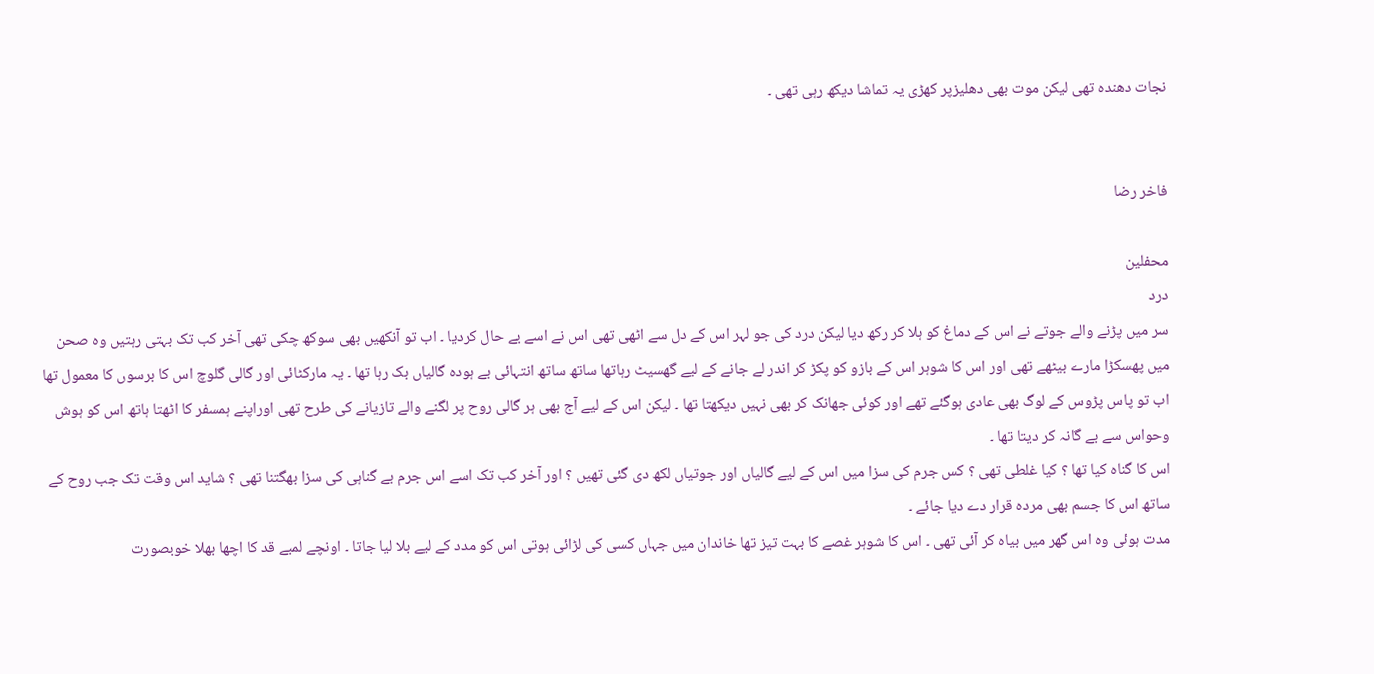نجات دھندہ تھی لیکن موت بھی دھلیزپر کھڑی یہ تماشا دیکھ رہی تھی ۔


فاخر رضا

محفلین
درد
سر میں پڑنے والے جوتے نے اس کے دماغ کو ہلا کر رکھ دیا لیکن درد کی جو لہر اس کے دل سے اٹھی تھی اس نے اسے بے حال کردیا ۔ اب تو آنکھیں بھی سوکھ چکی تھی آخر کب تک بہتی رہتیں وہ صحن میں پھسکڑا مارے بیٹھے تھی اور اس کا شوہر اس کے بازو کو پکڑ کر اندر لے جانے کے لیے گھسیٹ رہاتھا ساتھ ساتھ انتہائی بے ہودہ گالیاں بک رہا تھا ۔ یہ مارکٹائی اور گالی گلوچ اس کا برسوں کا معمول تھا اب تو پاس پڑوس کے لوگ بھی عادی ہوگئے تھے اور کوئی جھانک کر بھی نہیں دیکھتا تھا ۔ لیکن اس کے لیے آج بھی ہر گالی روح پر لگنے والے تازیانے کی طرح تھی اوراپنے ہمسفر کا اٹھتا ہاتھ اس کو ہوش وحواس سے بے گانہ کر دیتا تھا ۔
اس کا گناہ کیا تھا ؟ کیا غلطی تھی ؟ کس جرم کی سزا میں اس کے لیے گالیاں اور جوتیاں لکھ دی گئی تھیں ؟ اور آخر کب تک اسے اس جرم بے گناہی کی سزا بھگتنا تھی ؟ شاید اس وقت تک جب روح کے ساتھ اس کا جسم بھی مردہ قرار دے دیا جائے ۔
مدت ہوئی وہ اس گھر میں بیاہ کر آئی تھی ۔ اس کا شوہر غصے کا بہت تیز تھا خاندان میں جہاں کسی کی لڑائی ہوتی اس کو مدد کے لیے بلا لیا جاتا ۔ اونچے لمبے قد کا اچھا بھلا خوبصورت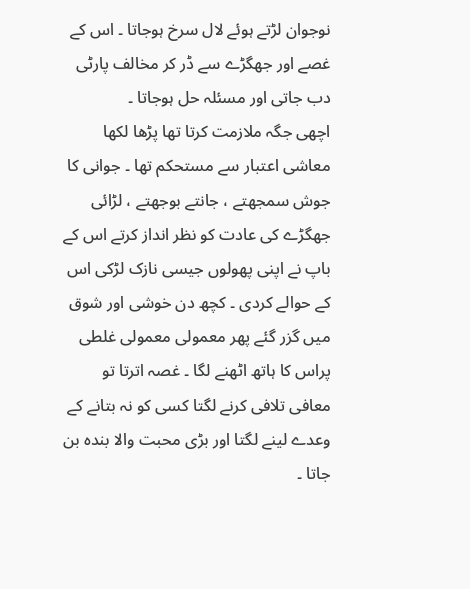نوجوان لڑتے ہوئے لال سرخ ہوجاتا ۔ اس کے غصے اور جھگڑے سے ڈر کر مخالف پارٹی دب جاتی اور مسئلہ حل ہوجاتا ۔
اچھی جگہ ملازمت کرتا تھا پڑھا لکھا معاشی اعتبار سے مستحکم تھا ۔ جوانی کا جوش سمجھتے ، جانتے بوجھتے ، لڑائی جھگڑے کی عادت کو نظر انداز کرتے اس کے باپ نے اپنی پھولوں جیسی نازک لڑکی اس کے حوالے کردی ۔ کچھ دن خوشی اور شوق میں گزر گئے پھر معمولی معمولی غلطی پراس کا ہاتھ اٹھنے لگا ۔ غصہ اترتا تو معافی تلافی کرنے لگتا کسی کو نہ بتانے کے وعدے لینے لگتا اور بڑی محبت والا بندہ بن جاتا ۔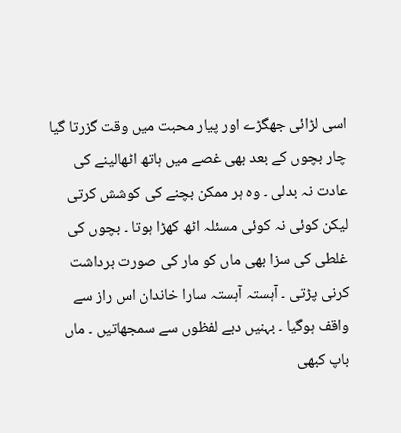اسی لڑائی جھگڑے اور پیار محبت میں وقت گزرتا گیا چار بچوں کے بعد بھی غصے میں ہاتھ اٹھالینے کی عادت نہ بدلی ۔ وہ ہر ممکن بچنے کی کوشش کرتی لیکن کوئی نہ کوئی مسئلہ اٹھ کھڑا ہوتا ۔ بچوں کی غلطی کی سزا بھی ماں کو مار کی صورت برداشت کرنی پڑتی ۔ آہستہ آہستہ سارا خاندان اس راز سے واقف ہوگیا ۔ بہنیں دبے لفظوں سے سمجھاتیں ۔ ماں باپ کبھی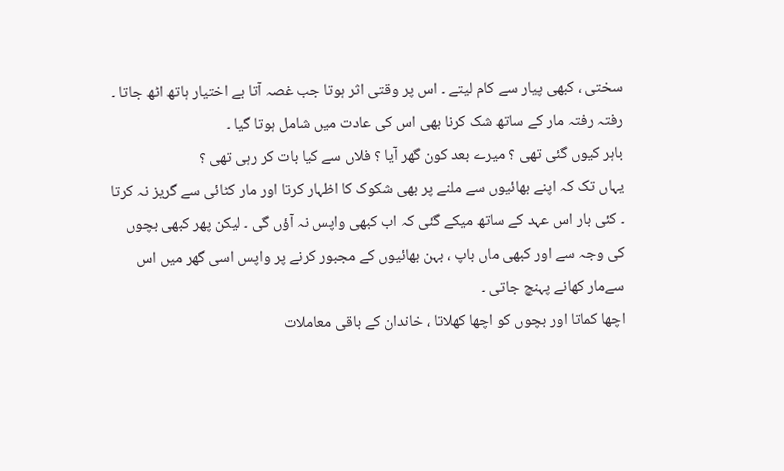سختی ، کبھی پیار سے کام لیتے ۔ اس پر وقتی اثر ہوتا جب غصہ آتا بے اختیار ہاتھ اٹھ جاتا ۔ رفتہ رفتہ مار کے ساتھ شک کرنا بھی اس کی عادت میں شامل ہوتا گیا ۔
باہر کیوں گئی تھی ؟ میرے بعد کون گھر آیا ؟ فلاں سے کیا بات کر رہی تھی ؟
یہاں تک کہ اپنے بھائیوں سے ملنے پر بھی شکوک کا اظہار کرتا اور مار کٹائی سے گریز نہ کرتا ۔ کئی بار اس عہد کے ساتھ میکے گئی کہ اب کبھی واپس نہ آؤں گی ۔ لیکن پھر کبھی بچوں کی وجہ سے اور کبھی ماں باپ ، بہن بھائیوں کے مجبور کرنے پر واپس اسی گھر میں اس سےمار کھانے پہنچ جاتی ۔
اچھا کماتا اور بچوں کو اچھا کھلاتا ، خاندان کے باقی معاملات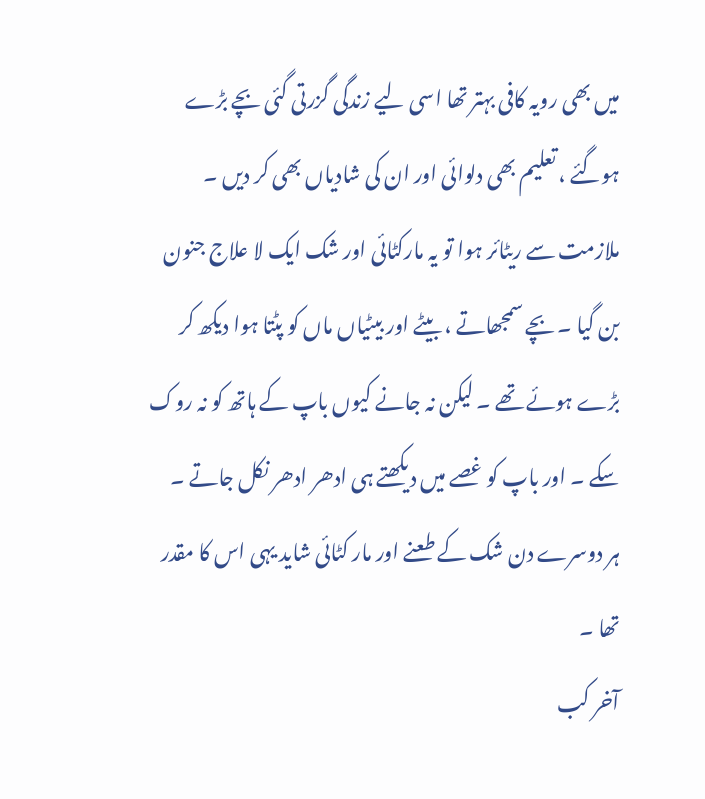میں بھی رویہ کافی بہتر تھا اسی لیے زندگی گزرتی گئی بچے بڑے ہوگئے ، تعلیم بھی دلوائی اور ان کی شادیاں بھی کر دیں ۔ ملازمت سے ریٹائر ہوا تو یہ مارکٹائی اور شک ایک لا علاج جنون بن گیا ۔ بچے سمجھاتے ، بیٹے اور بیٹیاں ماں کو پٹتا ہوا دیکھ کر بڑے ہوئے تھے ۔ لیکن نہ جانے کیوں باپ کے ہاتھ کو نہ روک سکے ۔ اور باپ کو غصے میں دیکھتے ہی ادھر ادھر نکل جاتے ۔
ہر دوسرے دن شک کے طعنے اور مار کٹائی شاید یہی اس کا مقدر تھا ۔
آخر کب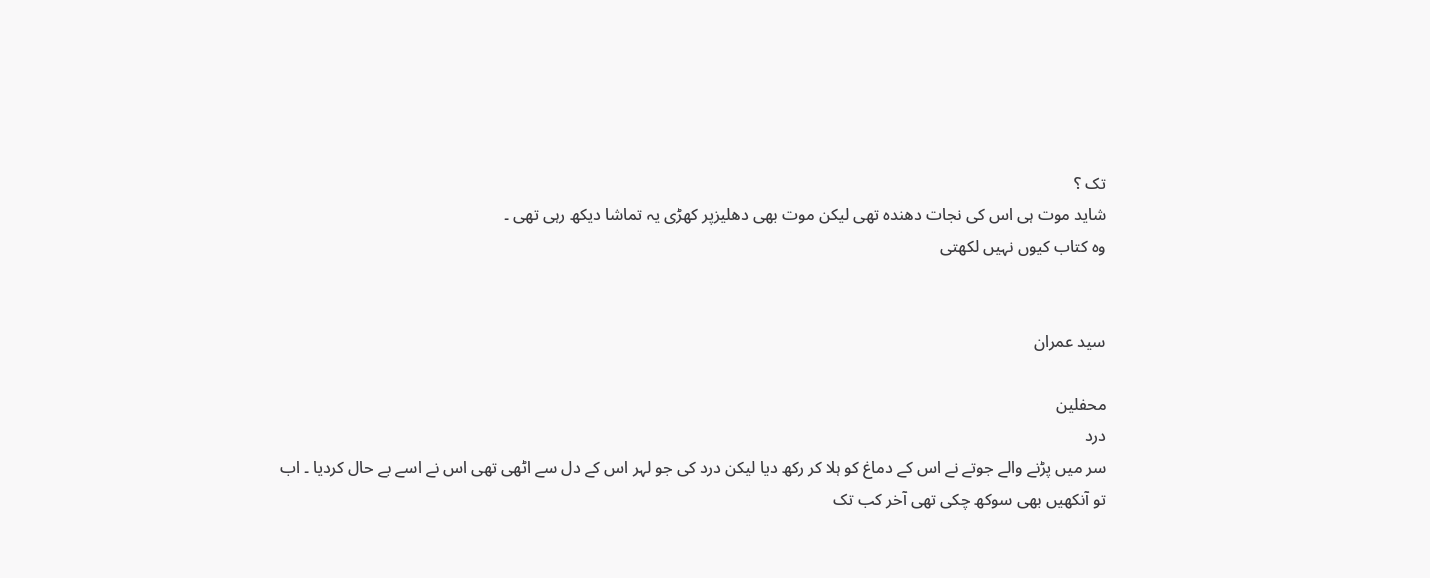تک ؟
شاید موت ہی اس کی نجات دھندہ تھی لیکن موت بھی دھلیزپر کھڑی یہ تماشا دیکھ رہی تھی ۔
وہ کتاب کیوں نہیں لکھتی


سید عمران

محفلین
درد
سر میں پڑنے والے جوتے نے اس کے دماغ کو ہلا کر رکھ دیا لیکن درد کی جو لہر اس کے دل سے اٹھی تھی اس نے اسے بے حال کردیا ۔ اب تو آنکھیں بھی سوکھ چکی تھی آخر کب تک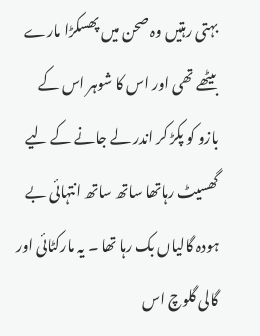بہتی رہتیں وہ صحن میں پھسکڑا مارے بیٹھے تھی اور اس کا شوہر اس کے بازو کو پکڑ کر اندر لے جانے کے لیے گھسیٹ رہاتھا ساتھ ساتھ انتہائی بے ہودہ گالیاں بک رہا تھا ۔ یہ مارکٹائی اور گالی گلوچ اس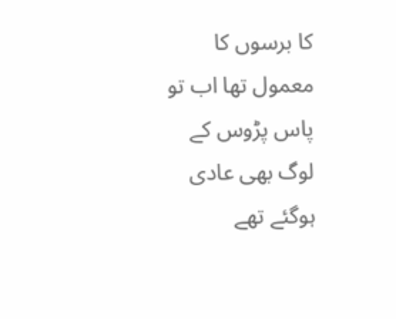کا برسوں کا معمول تھا اب تو پاس پڑوس کے لوگ بھی عادی ہوگئے تھے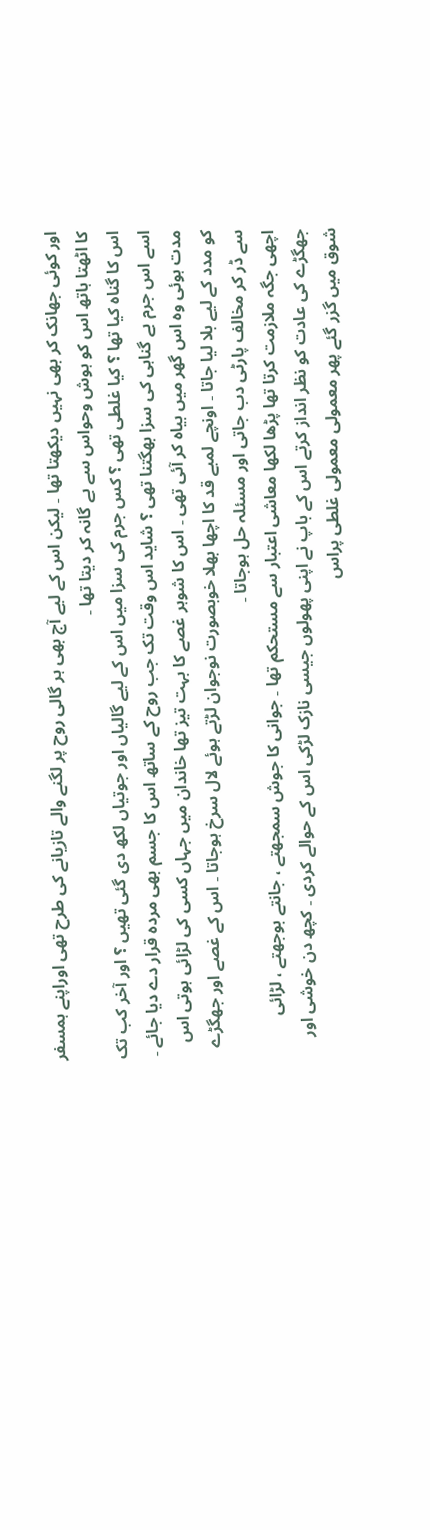اور کوئی جھانک کر بھی نہیں دیکھتا تھا ۔ لیکن اس کے لیے آج بھی ہر گالی روح پر لگنے والے تازیانے کی طرح تھی اوراپنے ہمسفر کا اٹھتا ہاتھ اس کو ہوش وحواس سے بے گانہ کر دیتا تھا ۔
اس کا گناہ کیا تھا ؟ کیا غلطی تھی ؟ کس جرم کی سزا میں اس کے لیے گالیاں اور جوتیاں لکھ دی گئی تھیں ؟ اور آخر کب تک اسے اس جرم بے گناہی کی سزا بھگتنا تھی ؟ شاید اس وقت تک جب روح کے ساتھ اس کا جسم بھی مردہ قرار دے دیا جائے ۔
مدت ہوئی وہ اس گھر میں بیاہ کر آئی تھی ۔ اس کا شوہر غصے کا بہت تیز تھا خاندان میں جہاں کسی کی لڑائی ہوتی اس کو مدد کے لیے بلا لیا جاتا ۔ اونچے لمبے قد کا اچھا بھلا خوبصورت نوجوان لڑتے ہوئے لال سرخ ہوجاتا ۔ اس کے غصے اور جھگڑے سے ڈر کر مخالف پارٹی دب جاتی اور مسئلہ حل ہوجاتا ۔
اچھی جگہ ملازمت کرتا تھا پڑھا لکھا معاشی اعتبار سے مستحکم تھا ۔ جوانی کا جوش سمجھتے ، جانتے بوجھتے ، لڑائی جھگڑے کی عادت کو نظر انداز کرتے اس کے باپ نے اپنی پھولوں جیسی نازک لڑکی اس کے حوالے کردی ۔ کچھ دن خوشی اور شوق میں گزر گئے پھر معمولی معمولی غلطی پراس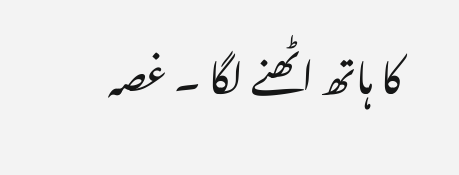کا ہاتھ اٹھنے لگا ۔ غصہ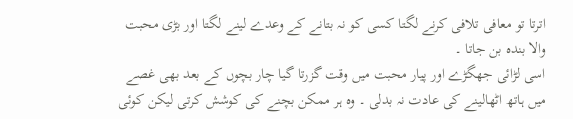اترتا تو معافی تلافی کرنے لگتا کسی کو نہ بتانے کے وعدے لینے لگتا اور بڑی محبت والا بندہ بن جاتا ۔
اسی لڑائی جھگڑے اور پیار محبت میں وقت گزرتا گیا چار بچوں کے بعد بھی غصے میں ہاتھ اٹھالینے کی عادت نہ بدلی ۔ وہ ہر ممکن بچنے کی کوشش کرتی لیکن کوئی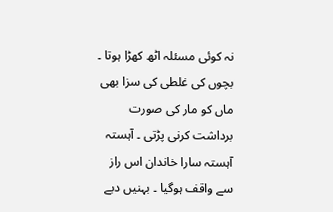نہ کوئی مسئلہ اٹھ کھڑا ہوتا ۔ بچوں کی غلطی کی سزا بھی ماں کو مار کی صورت برداشت کرنی پڑتی ۔ آہستہ آہستہ سارا خاندان اس راز سے واقف ہوگیا ۔ بہنیں دبے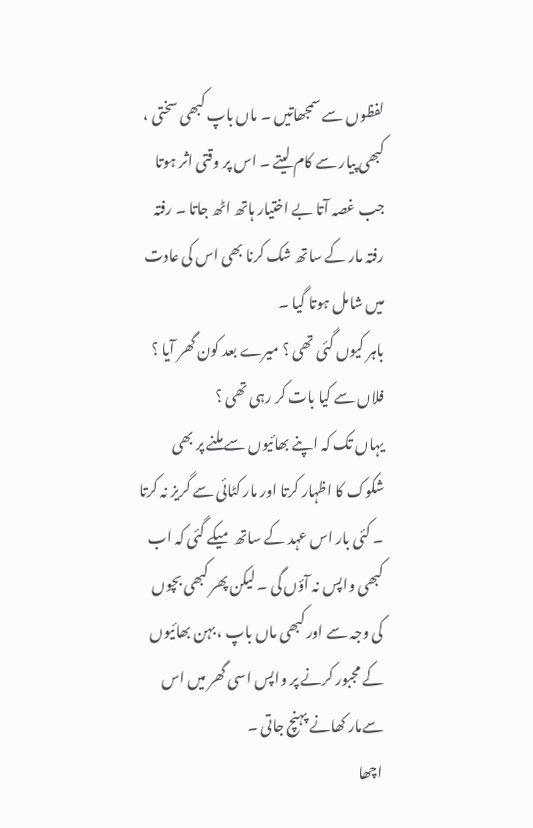لفظوں سے سمجھاتیں ۔ ماں باپ کبھی سختی ، کبھی پیار سے کام لیتے ۔ اس پر وقتی اثر ہوتا جب غصہ آتا بے اختیار ہاتھ اٹھ جاتا ۔ رفتہ رفتہ مار کے ساتھ شک کرنا بھی اس کی عادت میں شامل ہوتا گیا ۔
باہر کیوں گئی تھی ؟ میرے بعد کون گھر آیا ؟ فلاں سے کیا بات کر رہی تھی ؟
یہاں تک کہ اپنے بھائیوں سے ملنے پر بھی شکوک کا اظہار کرتا اور مار کٹائی سے گریز نہ کرتا ۔ کئی بار اس عہد کے ساتھ میکے گئی کہ اب کبھی واپس نہ آؤں گی ۔ لیکن پھر کبھی بچوں کی وجہ سے اور کبھی ماں باپ ، بہن بھائیوں کے مجبور کرنے پر واپس اسی گھر میں اس سےمار کھانے پہنچ جاتی ۔
اچھا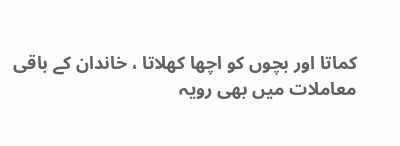کماتا اور بچوں کو اچھا کھلاتا ، خاندان کے باقی معاملات میں بھی رویہ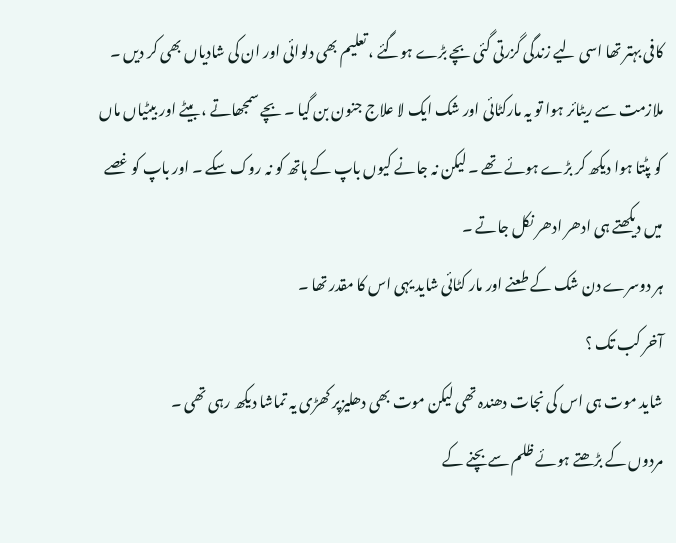کافی بہتر تھا اسی لیے زندگی گزرتی گئی بچے بڑے ہوگئے ، تعلیم بھی دلوائی اور ان کی شادیاں بھی کر دیں ۔ ملازمت سے ریٹائر ہوا تو یہ مارکٹائی اور شک ایک لا علاج جنون بن گیا ۔ بچے سمجھاتے ، بیٹے اور بیٹیاں ماں کو پٹتا ہوا دیکھ کر بڑے ہوئے تھے ۔ لیکن نہ جانے کیوں باپ کے ہاتھ کو نہ روک سکے ۔ اور باپ کو غصے میں دیکھتے ہی ادھر ادھر نکل جاتے ۔
ہر دوسرے دن شک کے طعنے اور مار کٹائی شاید یہی اس کا مقدر تھا ۔
آخر کب تک ؟
شاید موت ہی اس کی نجات دھندہ تھی لیکن موت بھی دھلیزپر کھڑی یہ تماشا دیکھ رہی تھی ۔
مردوں کے بڑھتے ہوئے ظلم سے بچنے کے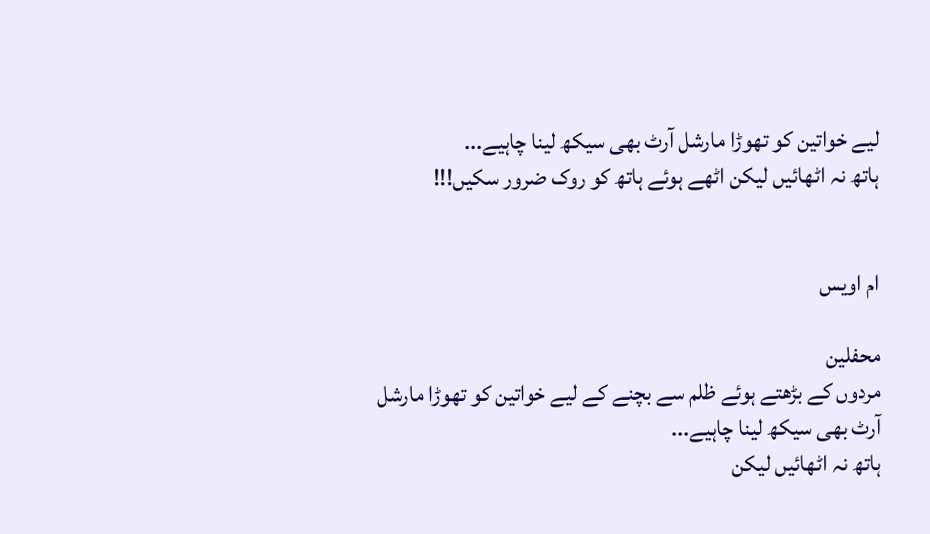لیے خواتین کو تھوڑا مارشل آرٹ بھی سیکھ لینا چاہیے...
ہاتھ نہ اٹھائیں لیکن اٹھے ہوئے ہاتھ کو روک ضرور سکیں!!!


ام اویس

محفلین
مردوں کے بڑھتے ہوئے ظلم سے بچنے کے لیے خواتین کو تھوڑا مارشل آرٹ بھی سیکھ لینا چاہیے...
ہاتھ نہ اٹھائیں لیکن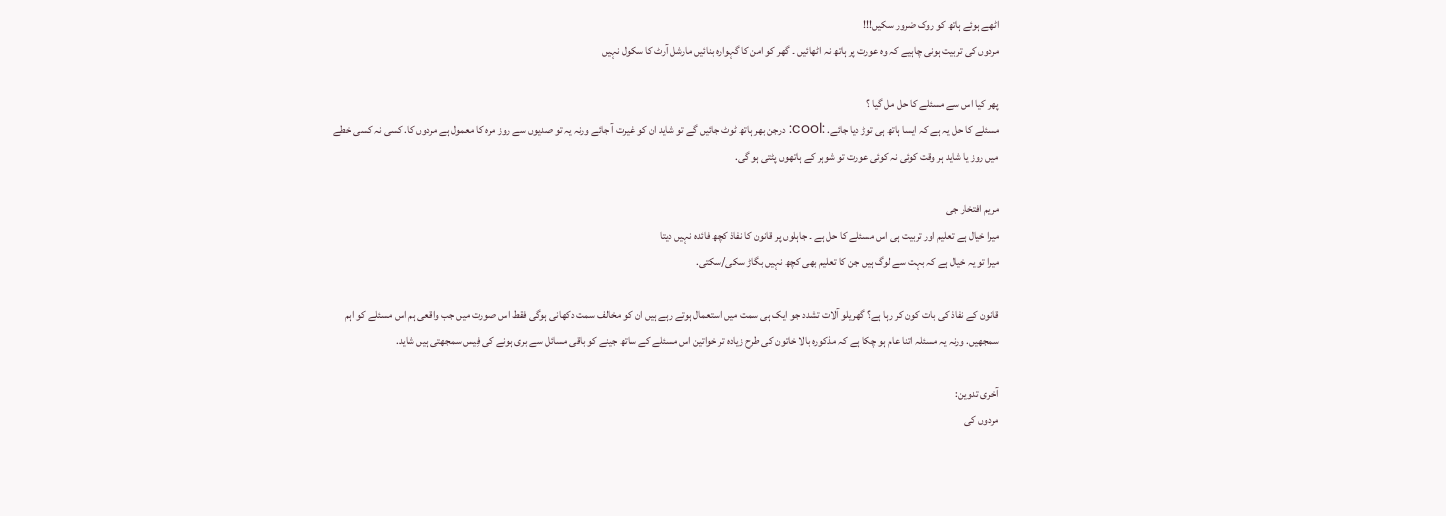اٹھے ہوئے ہاتھ کو روک ضرور سکیں!!!
مردوں کی تربیت ہونی چاہیے کہ وہ عورت پر ہاتھ نہ اٹھائیں ۔ گھر کو امن کا گہوارہ بنائیں مارشل آرٹ کا سکول نہیں

پھر کیا اس سے مسئلے کا حل مل گیا ؟
مسئلے کا حل یہ ہے کہ ایسا ہاتھ ہی توڑ دیا جائے. :cool: درجن بھر ہاتھ ٹوٹ جائیں گے تو شاید ان کو غیرت آ جائے ورنہ یہ تو صدیوں سے روز مرہ کا معمول ہے مردوں کا. کسی نہ کسی خطے میں روز یا شاید ہر وقت کوئی نہ کوئی عورت تو شوہر کے ہاتھوں پٹتی ہو گی.

مریم افتخار جی
میرا خیال ہے تعلیم اور تربیت ہی اس مسئلے کا حل ہے ۔ جاہلوں پر قانون کا نفاذ کچھ فائدہ نہیں دیتا
میرا تو یہ خیال ہے کہ بہت سے لوگ ہیں جن کا تعلیم بھی کچھ نہیں بگاڑ سکی/سکتی.

قانون کے نفاذ کی بات کون کر رہا ہے؟ گھریلو آلات تشدد جو ایک ہی سمت میں استعمال ہوتے رہے ہیں ان کو مخالف سمت دکھانی ہوگی فقط اس صورت میں جب واقعی ہم اس مسئلے کو اہم سمجھیں. ورنہ یہ مسئلہ اتنا عام ہو چکا ہے کہ مذکورہ بالا خاتون کی طرح زیادہ تر خواتین اس مسئلے کے ساتھ جینے کو باقی مسائل سے بری ہونے کی فِیس سمجھتی ہیں شاید.

آخری تدوین:
مردوں کی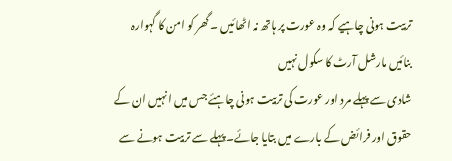تربیت ہونی چاہیے کہ وہ عورت پر ہاتھ نہ اٹھائیں ۔ گھر کو امن کا گہوارہ بنائیں مارشل آرٹ کا سکول نہیں
شادی سے پہلے مرد اور عورت کی تربیت ہونی چاہئے جس میں انہیں ان کے حقوق اور فرائض کے بارے میں بتایا جائے۔ پہلے سے تربیت ہونے سے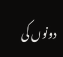دونوں کی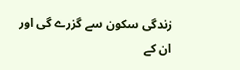زندگی سکون سے گزرے گی اور ان کے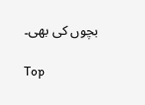بچوں کی بھی۔

Top